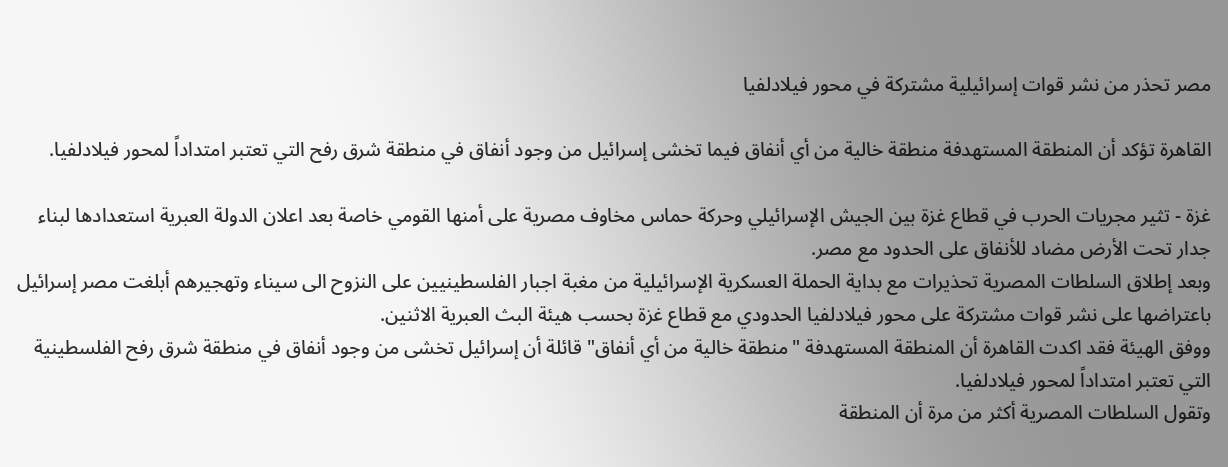مصر تحذر من نشر قوات إسرائيلية مشتركة في محور فيلادلفيا

القاهرة تؤكد أن المنطقة المستهدفة منطقة خالية من أي أنفاق فيما تخشى إسرائيل من وجود أنفاق في منطقة شرق رفح التي تعتبر امتداداً لمحور فيلادلفيا.

غزة - تثير مجريات الحرب في قطاع غزة بين الجيش الإسرائيلي وحركة حماس مخاوف مصرية على أمنها القومي خاصة بعد اعلان الدولة العبرية استعدادها لبناء جدار تحت الأرض مضاد للأنفاق على الحدود مع مصر.
وبعد إطلاق السلطات المصرية تحذيرات مع بداية الحملة العسكرية الإسرائيلية من مغبة اجبار الفلسطينيين على النزوح الى سيناء وتهجيرهم أبلغت مصر إسرائيل باعتراضها على نشر قوات مشتركة على محور فيلادلفيا الحدودي مع قطاع غزة بحسب هيئة البث العبرية الاثنين.
ووفق الهيئة فقد اكدت القاهرة أن المنطقة المستهدفة "منطقة خالية من أي أنفاق" قائلة أن إسرائيل تخشى من وجود أنفاق في منطقة شرق رفح الفلسطينية التي تعتبر امتداداً لمحور فيلادلفيا.
وتقول السلطات المصرية أكثر من مرة أن المنطقة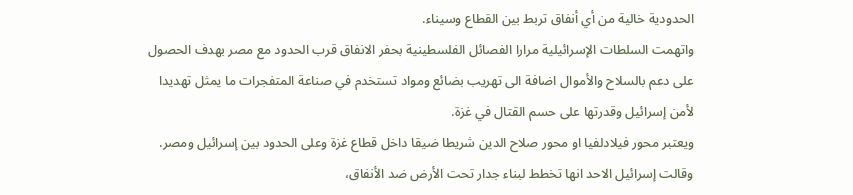الحدودية خالية من أي أنفاق تربط بين القطاع وسيناء.
واتهمت السلطات الإسرائيلية مرارا الفصائل الفلسطينية بحفر الانفاق قرب الحدود مع مصر بهدف الحصول على دعم بالسلاح والأموال اضافة الى تهريب بضائع ومواد تستخدم في صناعة المتفجرات ما يمثل تهديدا لأمن إسرائيل وقدرتها على حسم القتال في غزة.
ويعتبر محور فيلادلفيا او محور صلاح الدين شريطا ضيقا داخل قطاع غزة وعلى الحدود بين إسرائيل ومصر.
وقالت إسرائيل الاحد انها تخطط لبناء جدار تحت الأرض ضد الأنفاق،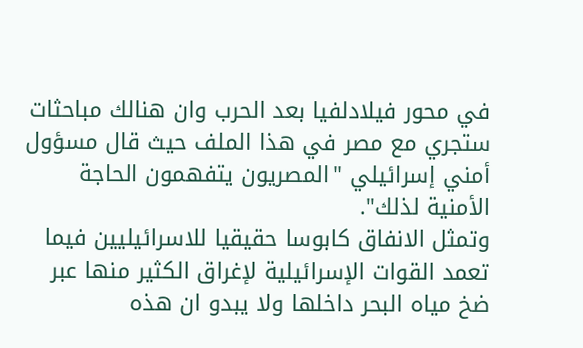في محور فيلادلفيا بعد الحرب وان هنالك مباحثات ستجري مع مصر في هذا الملف حيث قال مسؤول أمني إسرائيلي "المصريون يتفهمون الحاجة الأمنية لذلك".
وتمثل الانفاق كابوسا حقيقيا للاسرائيليين فيما تعمد القوات الإسرائيلية لإغراق الكثير منها عبر ضخ مياه البحر داخلها ولا يبدو ان هذه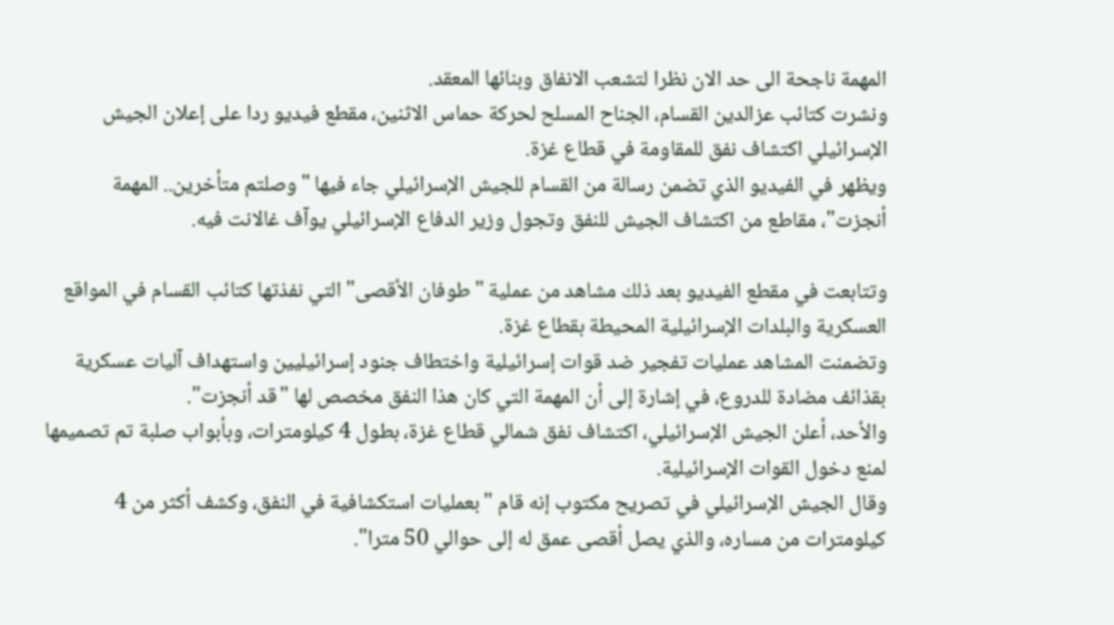المهمة ناجحة الى حد الان نظرا لتشعب الانفاق وبنائها المعقد.
ونشرت كتائب عزالدين القسام، الجناح المسلح لحركة حماس الاثنين، مقطع فيديو ردا على إعلان الجيش الإسرائيلي اكتشاف نفق للمقاومة في قطاع غزة.
ويظهر في الفيديو الذي تضمن رسالة من القسام للجيش الإسرائيلي جاء فيها "وصلتم متأخرين.. المهمة أنجزت"، مقاطع من اكتشاف الجيش للنفق وتجول وزير الدفاع الإسرائيلي يوآف غالانت فيه.

وتتابعت في مقطع الفيديو بعد ذلك مشاهد من عملية "طوفان الأقصى" التي نفذتها كتائب القسام في المواقع العسكرية والبلدات الإسرائيلية المحيطة بقطاع غزة.
وتضمنت المشاهد عمليات تفجير ضد قوات إسرائيلية واختطاف جنود إسرائيليين واستهداف آليات عسكرية بقذائف مضادة للدروع، في إشارة إلى أن المهمة التي كان هذا النفق مخصص لها "قد أنجزت".
والأحد، أعلن الجيش الإسرائيلي، اكتشاف نفق شمالي قطاع غزة، بطول 4 كيلومترات، وبأبواب صلبة تم تصميمها لمنع دخول القوات الإسرائيلية.
وقال الجيش الإسرائيلي في تصريح مكتوب إنه قام "بعمليات استكشافية في النفق، وكشف أكثر من 4 كيلومترات من مساره، والذي يصل أقصى عمق له إلى حوالي 50 مترا".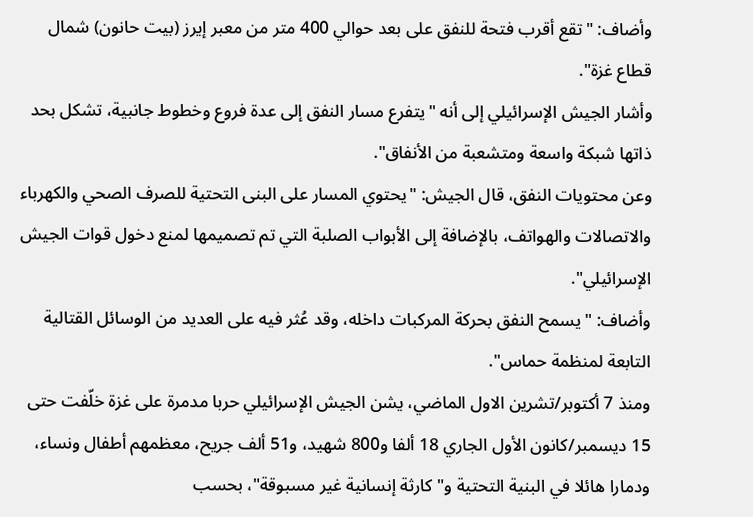وأضاف: "تقع أقرب فتحة للنفق على بعد حوالي 400 متر من معبر إيرز (بيت حانون) شمال قطاع غزة".
وأشار الجيش الإسرائيلي إلى أنه "يتفرع مسار النفق إلى عدة فروع وخطوط جانبية، تشكل بحد ذاتها شبكة واسعة ومتشعبة من الأنفاق".
وعن محتويات النفق، قال الجيش: "يحتوي المسار على البنى التحتية للصرف الصحي والكهرباء والاتصالات والهواتف، بالإضافة إلى الأبواب الصلبة التي تم تصميمها لمنع دخول قوات الجيش الإسرائيلي".
وأضاف: "يسمح النفق بحركة المركبات داخله، وقد عُثر فيه على العديد من الوسائل القتالية التابعة لمنظمة حماس".
ومنذ 7 أكتوبر/تشرين الاول الماضي، يشن الجيش الإسرائيلي حربا مدمرة على غزة خلّفت حتى 15 ديسمبر/كانون الأول الجاري 18 ألفا و800 شهيد، و51 ألف جريح، معظمهم أطفال ونساء، ودمارا هائلا في البنية التحتية و"كارثة إنسانية غير مسبوقة"، بحسب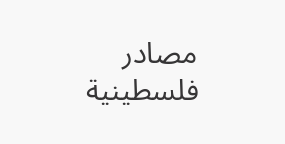مصادر فلسطينية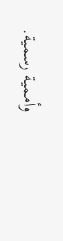وأممية رسمية.